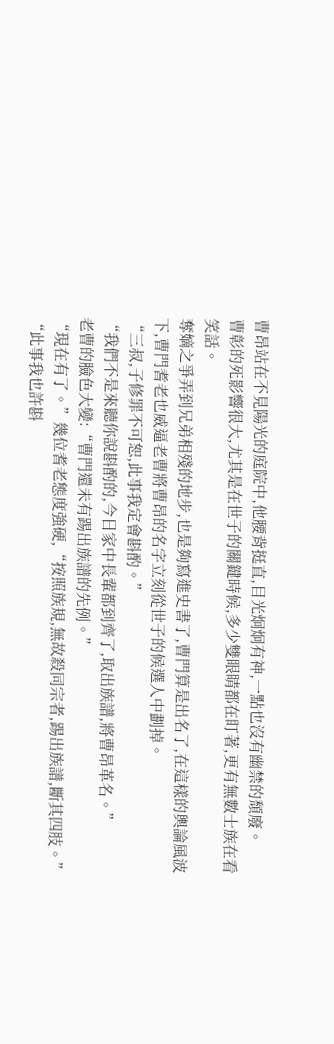曹昂站在不見陽光的庭院中,他腰背挺直,目光炯炯有神,一點也沒有幽禁的頹廢。
曹彰的死影響很大,尤其是在世子的關鍵時候,多少雙眼睛都在盯著,更有無數士族在看笑話。
奪嫡之爭弄到兄弟相殘的地步,也是夠寫進史書了,曹門算是出名了,在這樣的輿論風波下,曹門耆老也威逼老曹將曹昂的名字立刻從世子的候選人中劃掉。
“三叔,子修罪不可恕,此事我定會斟酌。”
“我們不是來聽你說斟酌的,今日家中長輩都到齊了,取出族譜,將曹昂革名。”
老曹的臉色大變:“曹門還未有踢出族譜的先例。”
“現在有了。”幾位耆老態度強硬,“按照族規,無故殺同宗者,踢出族譜,斷其四肢。”
“此事我也許斟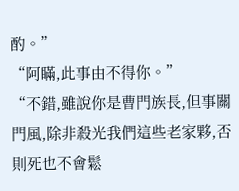酌。”
“阿瞞,此事由不得你。”
“不錯,雖說你是曹門族長,但事關門風,除非殺光我們這些老家夥,否則死也不會鬆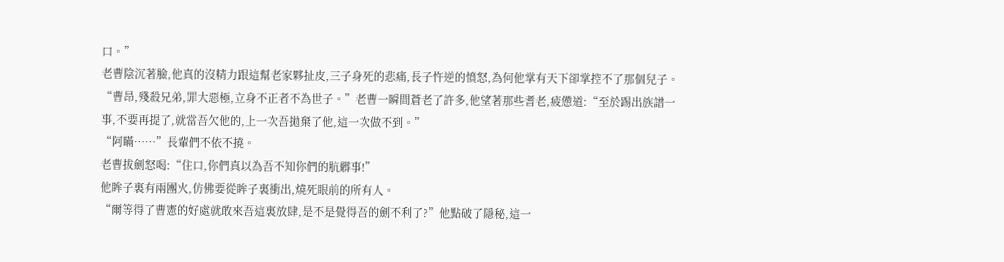口。”
老曹陰沉著臉,他真的沒精力跟這幫老家夥扯皮,三子身死的悲痛,長子忤逆的憤怒,為何他掌有天下卻掌控不了那個兒子。
“曹昂,殘殺兄弟,罪大惡極,立身不正者不為世子。”老曹一瞬間蒼老了許多,他望著那些耆老,疲憊道:“至於踢出族譜一事,不要再提了,就當吾欠他的,上一次吾拋棄了他,這一次做不到。”
“阿瞞……”長輩們不依不撓。
老曹拔劍怒喝:“住口,你們真以為吾不知你們的肮髒事!”
他眸子裏有兩團火,仿佛要從眸子裏衝出,燒死眼前的所有人。
“爾等得了曹憲的好處就敢來吾這裏放肆,是不是覺得吾的劍不利了?”他點破了隱秘,這一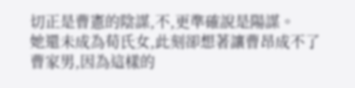切正是曹憲的陰謀,不,更準確說是陽謀。
她還未成為荀氏女,此刻卻想著讓曹昂成不了曹家男,因為這樣的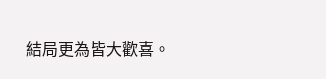結局更為皆大歡喜。